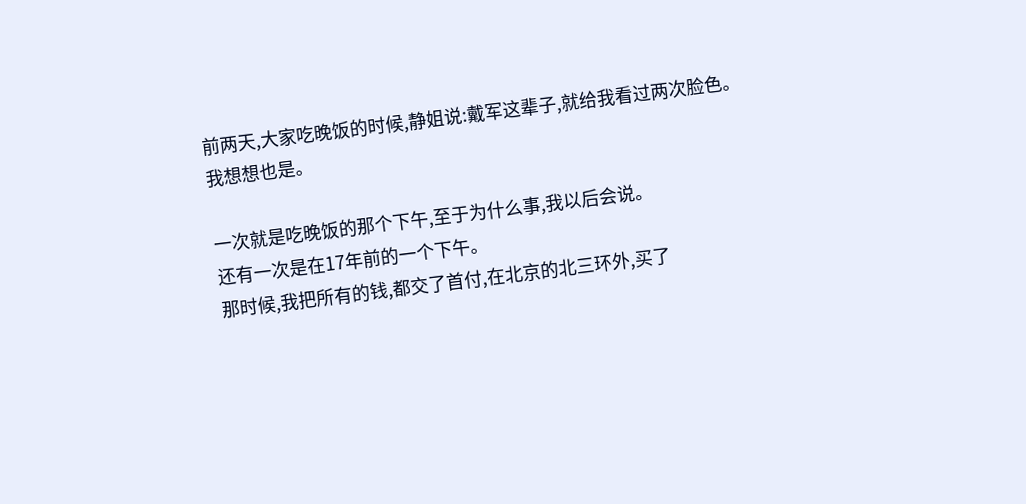前两天,大家吃晚饭的时候,静姐说:戴军这辈子,就给我看过两次脸色。
我想想也是。

一次就是吃晚饭的那个下午,至于为什么事,我以后会说。
还有一次是在17年前的一个下午。
那时候,我把所有的钱,都交了首付,在北京的北三环外,买了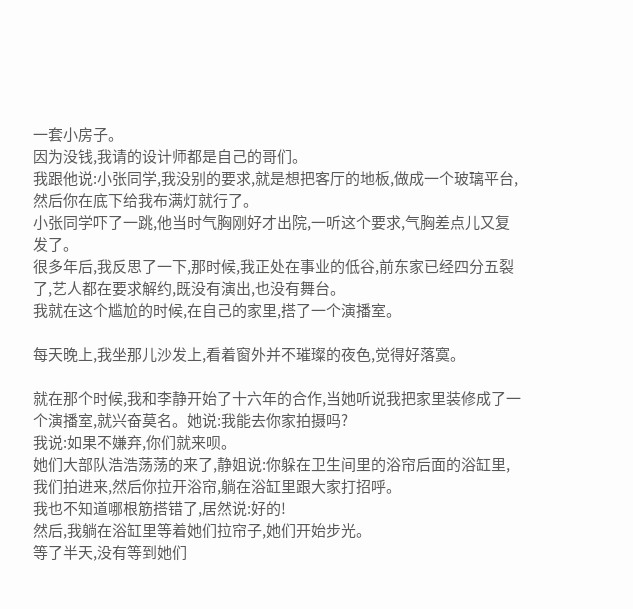一套小房子。
因为没钱,我请的设计师都是自己的哥们。
我跟他说:小张同学,我没别的要求,就是想把客厅的地板,做成一个玻璃平台,然后你在底下给我布满灯就行了。
小张同学吓了一跳,他当时气胸刚好才出院,一听这个要求,气胸差点儿又复发了。
很多年后,我反思了一下,那时候,我正处在事业的低谷,前东家已经四分五裂了,艺人都在要求解约,既没有演出,也没有舞台。
我就在这个尴尬的时候,在自己的家里,搭了一个演播室。

每天晚上,我坐那儿沙发上,看着窗外并不璀璨的夜色,觉得好落寞。

就在那个时候,我和李静开始了十六年的合作,当她听说我把家里装修成了一个演播室,就兴奋莫名。她说:我能去你家拍摄吗?
我说:如果不嫌弃,你们就来呗。
她们大部队浩浩荡荡的来了,静姐说:你躲在卫生间里的浴帘后面的浴缸里,我们拍进来,然后你拉开浴帘,躺在浴缸里跟大家打招呼。
我也不知道哪根筋搭错了,居然说:好的!
然后,我躺在浴缸里等着她们拉帘子,她们开始步光。
等了半天,没有等到她们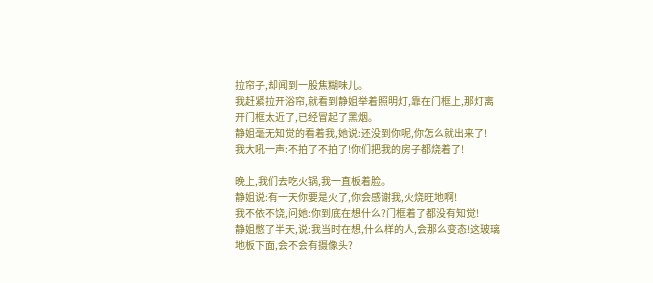拉帘子,却闻到一股焦糊味儿。
我赶紧拉开浴帘,就看到静姐举着照明灯,靠在门框上,那灯离开门框太近了,已经冒起了黑烟。
静姐毫无知觉的看着我,她说:还没到你呢,你怎么就出来了!
我大吼一声:不拍了不拍了!你们把我的房子都烧着了!

晚上,我们去吃火锅,我一直板着脸。
静姐说:有一天你要是火了,你会感谢我,火烧旺地啊!
我不依不饶,问她:你到底在想什么?门框着了都没有知觉!
静姐憋了半天,说:我当时在想,什么样的人,会那么变态!这玻璃地板下面,会不会有摄像头?